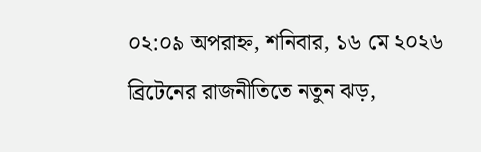০২:০৯ অপরাহ্ন, শনিবার, ১৬ মে ২০২৬
ব্রিটেনের রাজনীতিতে নতুন ঝড়,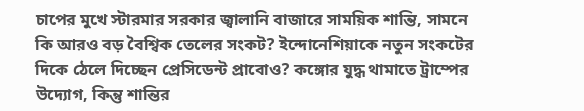চাপের মুখে স্টারমার সরকার জ্বালানি বাজারে সাময়িক শান্তি, সামনে কি আরও বড় বৈশ্বিক তেলের সংকট? ইন্দোনেশিয়াকে নতুন সংকটের দিকে ঠেলে দিচ্ছেন প্রেসিডেন্ট প্রাবোও? কঙ্গোর যুদ্ধ থামাতে ট্রাম্পের উদ্যোগ, কিন্তু শান্তির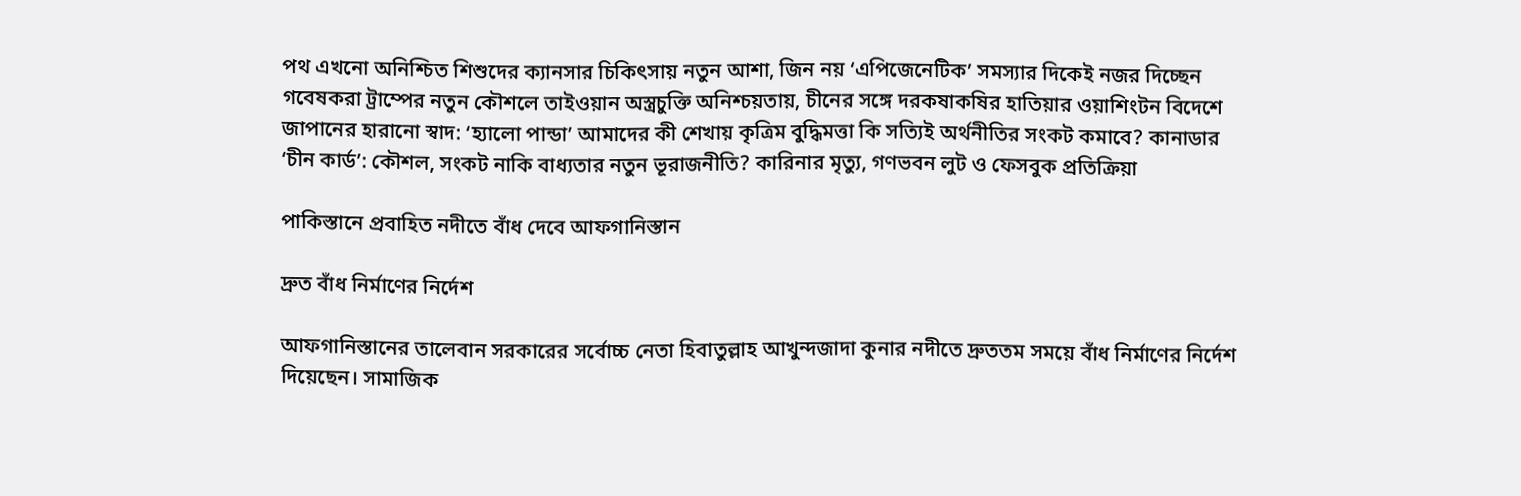পথ এখনো অনিশ্চিত শিশুদের ক্যানসার চিকিৎসায় নতুন আশা, জিন নয় ‘এপিজেনেটিক’ সমস্যার দিকেই নজর দিচ্ছেন গবেষকরা ট্রাম্পের নতুন কৌশলে তাইওয়ান অস্ত্রচুক্তি অনিশ্চয়তায়, চীনের সঙ্গে দরকষাকষির হাতিয়ার ওয়াশিংটন বিদেশে জাপানের হারানো স্বাদ: ‘হ্যালো পান্ডা’ আমাদের কী শেখায় কৃত্রিম বুদ্ধিমত্তা কি সত্যিই অর্থনীতির সংকট কমাবে? কানাডার ‘চীন কার্ড’: কৌশল, সংকট নাকি বাধ্যতার নতুন ভূরাজনীতি? কারিনার মৃত্যু, গণভবন লুট ও ফেসবুক প্রতিক্রিয়া

পাকিস্তানে প্রবাহিত নদীতে বাঁধ দেবে আফগানিস্তান

দ্রুত বাঁধ নির্মাণের নির্দেশ

আফগানিস্তানের তালেবান সরকারের সর্বোচ্চ নেতা হিবাতুল্লাহ আখুন্দজাদা কুনার নদীতে দ্রুততম সময়ে বাঁধ নির্মাণের নির্দেশ দিয়েছেন। সামাজিক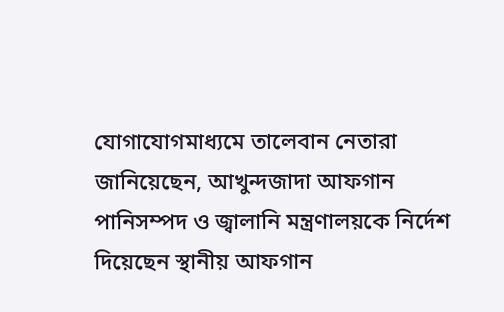যোগাযোগমাধ্যমে তালেবান নেতারা জানিয়েছেন, আখুন্দজাদা আফগান পানিসম্পদ ও জ্বালানি মন্ত্রণালয়কে নির্দেশ দিয়েছেন স্থানীয় আফগান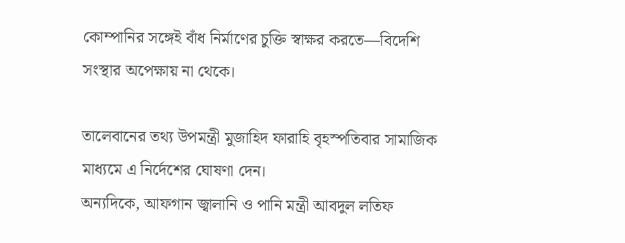কোম্পানির সঙ্গেই বাঁধ নির্মাণের চুক্তি স্বাক্ষর করতে—বিদেশি সংস্থার অপেক্ষায় না থেকে।

তালেবানের তথ্য উপমন্ত্রী মুজাহিদ ফারাহি বৃহস্পতিবার সামাজিক মাধ্যমে এ নির্দেশের ঘোষণা দেন।
অন্যদিকে, আফগান জ্বালানি ও পানি মন্ত্রী আবদুল লতিফ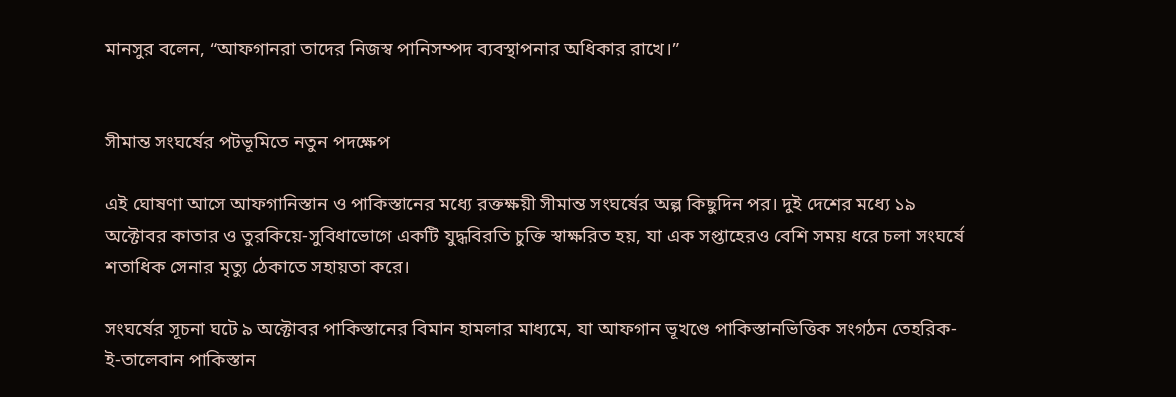মানসুর বলেন, “আফগানরা তাদের নিজস্ব পানিসম্পদ ব্যবস্থাপনার অধিকার রাখে।”


সীমান্ত সংঘর্ষের পটভূমিতে নতুন পদক্ষেপ

এই ঘোষণা আসে আফগানিস্তান ও পাকিস্তানের মধ্যে রক্তক্ষয়ী সীমান্ত সংঘর্ষের অল্প কিছুদিন পর। দুই দেশের মধ্যে ১৯ অক্টোবর কাতার ও তুরকিয়ে-সুবিধাভোগে একটি যুদ্ধবিরতি চুক্তি স্বাক্ষরিত হয়, যা এক সপ্তাহেরও বেশি সময় ধরে চলা সংঘর্ষে শতাধিক সেনার মৃত্যু ঠেকাতে সহায়তা করে।

সংঘর্ষের সূচনা ঘটে ৯ অক্টোবর পাকিস্তানের বিমান হামলার মাধ্যমে, যা আফগান ভূখণ্ডে পাকিস্তানভিত্তিক সংগঠন তেহরিক-ই-তালেবান পাকিস্তান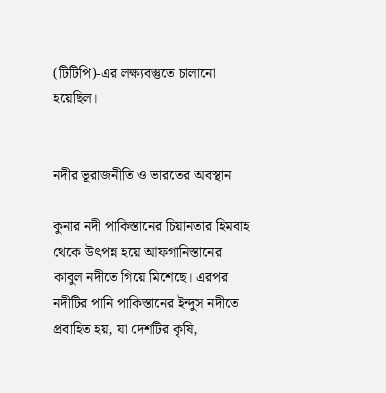(টিটিপি)-এর লক্ষ্যবস্তুতে চালানো হয়েছিল।


নদীর ভূরাজনীতি ও ভারতের অবস্থান

কুনার নদী পাকিস্তানের চিয়ানতার হিমবাহ থেকে উৎপন্ন হয়ে আফগানিস্তানের কাবুল নদীতে গিয়ে মিশেছে। এরপর নদীটির পানি পাকিস্তানের ইন্দুস নদীতে প্রবাহিত হয়, যা দেশটির কৃষি,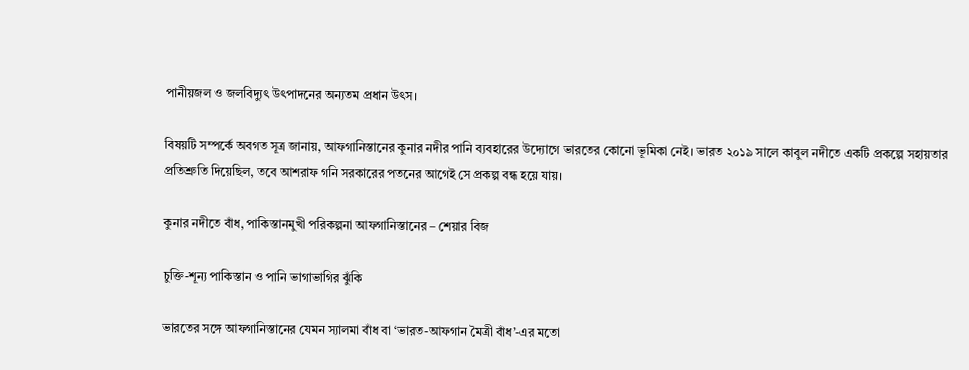পানীয়জল ও জলবিদ্যুৎ উৎপাদনের অন্যতম প্রধান উৎস।

বিষয়টি সম্পর্কে অবগত সূত্র জানায়, আফগানিস্তানের কুনার নদীর পানি ব্যবহারের উদ্যোগে ভারতের কোনো ভূমিকা নেই। ভারত ২০১৯ সালে কাবুল নদীতে একটি প্রকল্পে সহায়তার প্রতিশ্রুতি দিয়েছিল, তবে আশরাফ গনি সরকারের পতনের আগেই সে প্রকল্প বন্ধ হয়ে যায়।

কুনার নদীতে বাঁধ, পাকিস্তানমুখী পরিকল্পনা আফগানিস্তানের – শেয়ার বিজ

চুক্তি-শূন্য পাকিস্তান ও পানি ভাগাভাগির ঝুঁকি

ভারতের সঙ্গে আফগানিস্তানের যেমন স্যালমা বাঁধ বা ‘ভারত-আফগান মৈত্রী বাঁধ’-এর মতো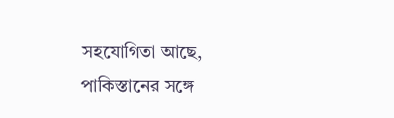সহযোগিতা আছে, পাকিস্তানের সঙ্গে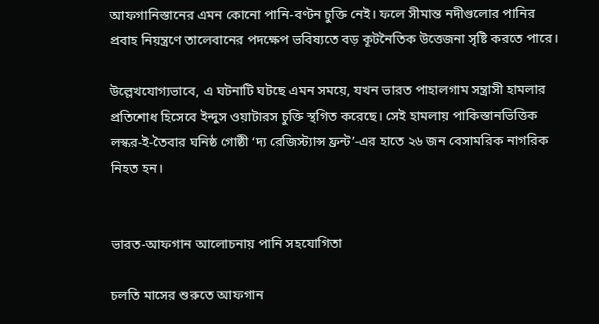আফগানিস্তানের এমন কোনো পানি-বণ্টন চুক্তি নেই। ফলে সীমান্ত নদীগুলোর পানির প্রবাহ নিয়ন্ত্রণে তালেবানের পদক্ষেপ ভবিষ্যতে বড় কূটনৈতিক উত্তেজনা সৃষ্টি করতে পারে।

উল্লেখযোগ্যভাবে, এ ঘটনাটি ঘটছে এমন সময়ে, যখন ভারত পাহালগাম সন্ত্রাসী হামলার প্রতিশোধ হিসেবে ইন্দুস ওয়াটারস চুক্তি স্থগিত করেছে। সেই হামলায় পাকিস্তানভিত্তিক লস্কর-ই-তৈবার ঘনিষ্ঠ গোষ্ঠী ‘দ্য রেজিস্ট্যান্স ফ্রন্ট’-এর হাতে ২৬ জন বেসামরিক নাগরিক নিহত হন।


ভারত-আফগান আলোচনায় পানি সহযোগিতা

চলতি মাসের শুরুতে আফগান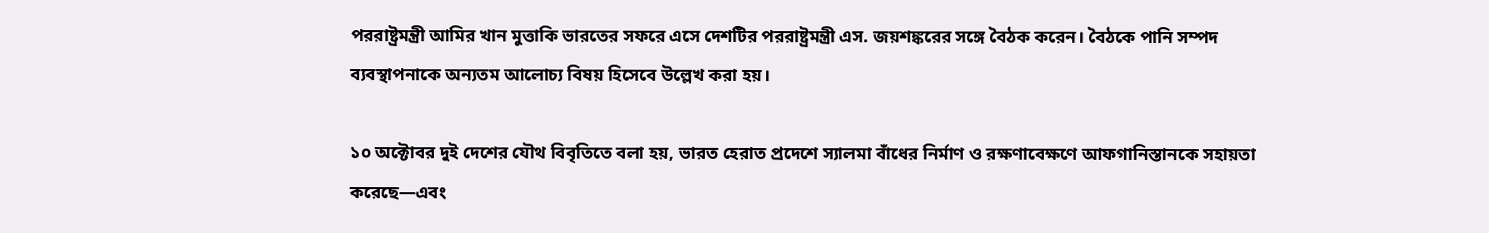পররাষ্ট্রমন্ত্রী আমির খান মুত্তাকি ভারতের সফরে এসে দেশটির পররাষ্ট্রমন্ত্রী এস. জয়শঙ্করের সঙ্গে বৈঠক করেন। বৈঠকে পানি সম্পদ ব্যবস্থাপনাকে অন্যতম আলোচ্য বিষয় হিসেবে উল্লেখ করা হয়।

১০ অক্টোবর দুই দেশের যৌথ বিবৃতিতে বলা হয়, ভারত হেরাত প্রদেশে স্যালমা বাঁধের নির্মাণ ও রক্ষণাবেক্ষণে আফগানিস্তানকে সহায়তা করেছে—এবং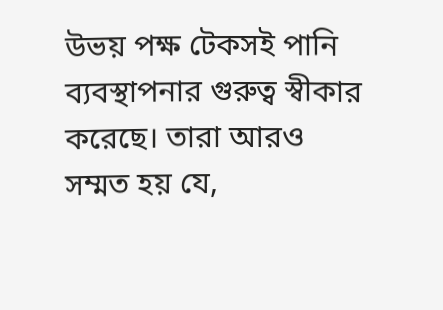উভয় পক্ষ টেকসই পানি ব্যবস্থাপনার গুরুত্ব স্বীকার করেছে। তারা আরও সম্মত হয় যে,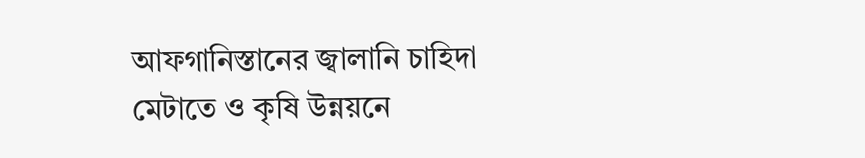আফগানিস্তানের জ্বালানি চাহিদা মেটাতে ও কৃষি উন্নয়নে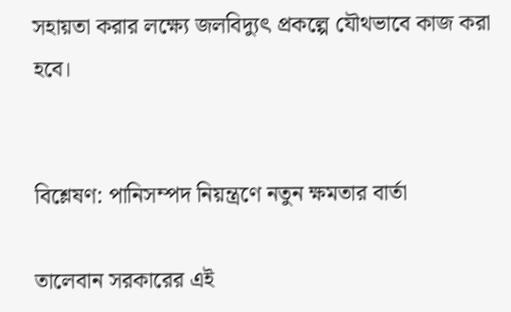সহায়তা করার লক্ষ্যে জলবিদ্যুৎ প্রকল্পে যৌথভাবে কাজ করা হবে।


বিশ্লেষণ: পানিসম্পদ নিয়ন্ত্রণে নতুন ক্ষমতার বার্তা

তালেবান সরকারের এই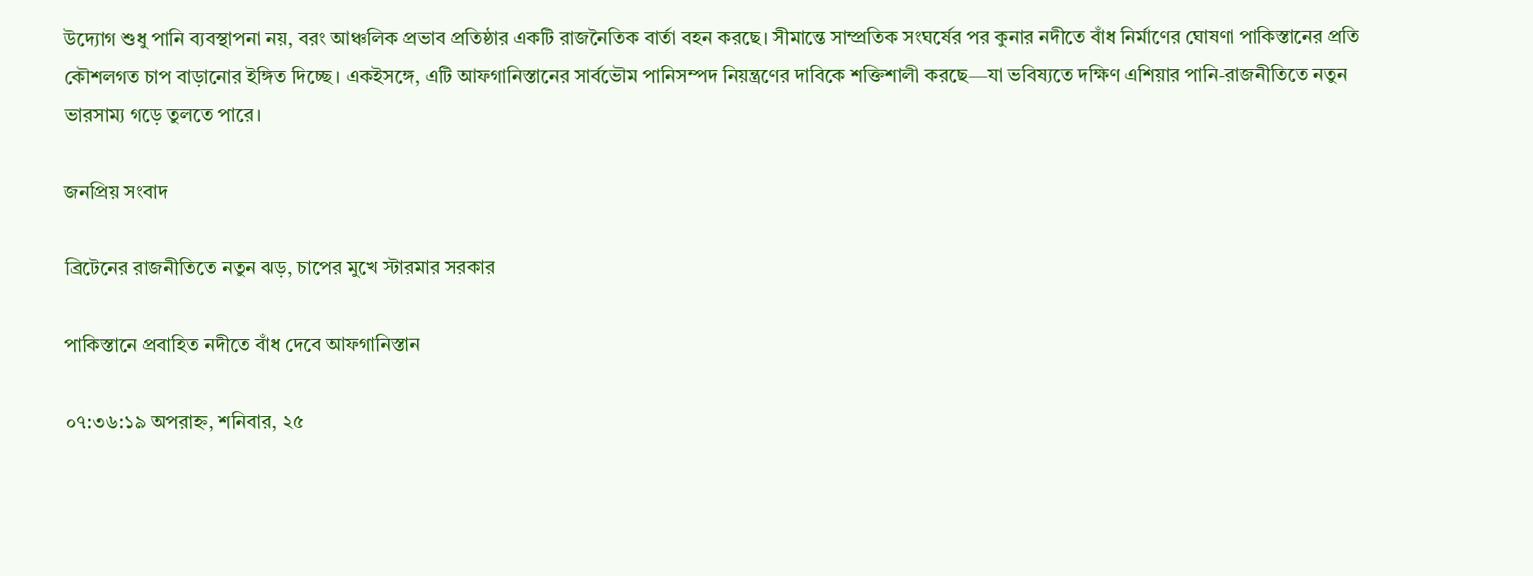উদ্যোগ শুধু পানি ব্যবস্থাপনা নয়, বরং আঞ্চলিক প্রভাব প্রতিষ্ঠার একটি রাজনৈতিক বার্তা বহন করছে। সীমান্তে সাম্প্রতিক সংঘর্ষের পর কুনার নদীতে বাঁধ নির্মাণের ঘোষণা পাকিস্তানের প্রতি কৌশলগত চাপ বাড়ানোর ইঙ্গিত দিচ্ছে। একইসঙ্গে, এটি আফগানিস্তানের সার্বভৌম পানিসম্পদ নিয়ন্ত্রণের দাবিকে শক্তিশালী করছে—যা ভবিষ্যতে দক্ষিণ এশিয়ার পানি-রাজনীতিতে নতুন ভারসাম্য গড়ে তুলতে পারে।

জনপ্রিয় সংবাদ

ব্রিটেনের রাজনীতিতে নতুন ঝড়, চাপের মুখে স্টারমার সরকার

পাকিস্তানে প্রবাহিত নদীতে বাঁধ দেবে আফগানিস্তান

০৭:৩৬:১৯ অপরাহ্ন, শনিবার, ২৫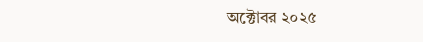অক্টোবর ২০২৫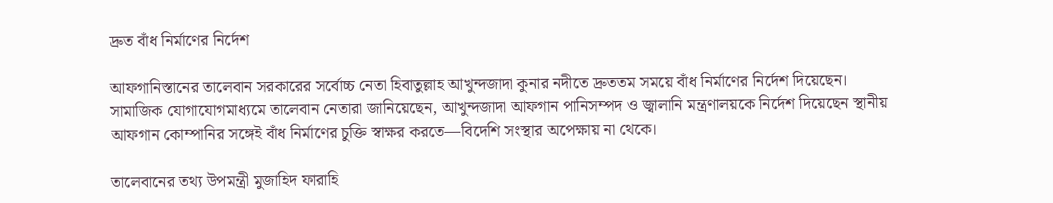দ্রুত বাঁধ নির্মাণের নির্দেশ

আফগানিস্তানের তালেবান সরকারের সর্বোচ্চ নেতা হিবাতুল্লাহ আখুন্দজাদা কুনার নদীতে দ্রুততম সময়ে বাঁধ নির্মাণের নির্দেশ দিয়েছেন। সামাজিক যোগাযোগমাধ্যমে তালেবান নেতারা জানিয়েছেন, আখুন্দজাদা আফগান পানিসম্পদ ও জ্বালানি মন্ত্রণালয়কে নির্দেশ দিয়েছেন স্থানীয় আফগান কোম্পানির সঙ্গেই বাঁধ নির্মাণের চুক্তি স্বাক্ষর করতে—বিদেশি সংস্থার অপেক্ষায় না থেকে।

তালেবানের তথ্য উপমন্ত্রী মুজাহিদ ফারাহি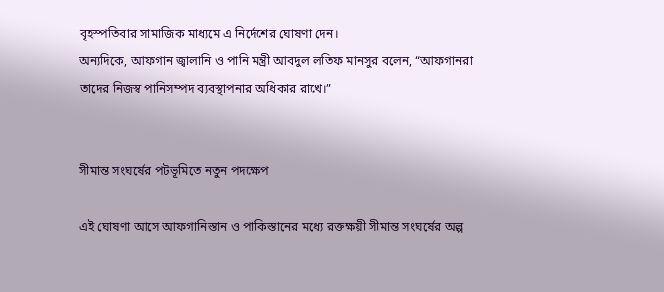বৃহস্পতিবার সামাজিক মাধ্যমে এ নির্দেশের ঘোষণা দেন।
অন্যদিকে, আফগান জ্বালানি ও পানি মন্ত্রী আবদুল লতিফ মানসুর বলেন, “আফগানরা তাদের নিজস্ব পানিসম্পদ ব্যবস্থাপনার অধিকার রাখে।”


সীমান্ত সংঘর্ষের পটভূমিতে নতুন পদক্ষেপ

এই ঘোষণা আসে আফগানিস্তান ও পাকিস্তানের মধ্যে রক্তক্ষয়ী সীমান্ত সংঘর্ষের অল্প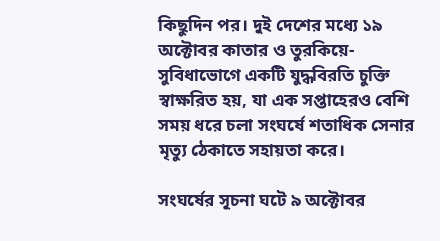কিছুদিন পর। দুই দেশের মধ্যে ১৯ অক্টোবর কাতার ও তুরকিয়ে-সুবিধাভোগে একটি যুদ্ধবিরতি চুক্তি স্বাক্ষরিত হয়, যা এক সপ্তাহেরও বেশি সময় ধরে চলা সংঘর্ষে শতাধিক সেনার মৃত্যু ঠেকাতে সহায়তা করে।

সংঘর্ষের সূচনা ঘটে ৯ অক্টোবর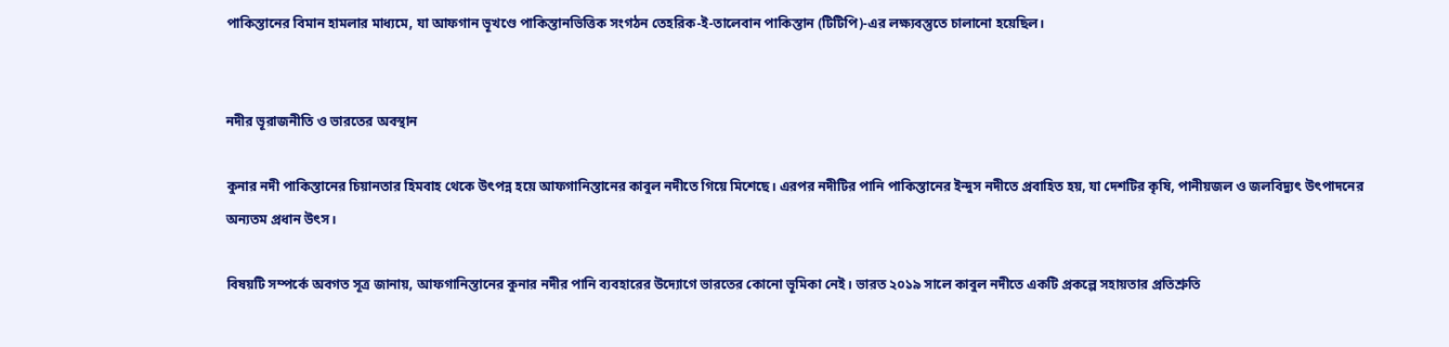পাকিস্তানের বিমান হামলার মাধ্যমে, যা আফগান ভূখণ্ডে পাকিস্তানভিত্তিক সংগঠন তেহরিক-ই-তালেবান পাকিস্তান (টিটিপি)-এর লক্ষ্যবস্তুতে চালানো হয়েছিল।


নদীর ভূরাজনীতি ও ভারতের অবস্থান

কুনার নদী পাকিস্তানের চিয়ানতার হিমবাহ থেকে উৎপন্ন হয়ে আফগানিস্তানের কাবুল নদীতে গিয়ে মিশেছে। এরপর নদীটির পানি পাকিস্তানের ইন্দুস নদীতে প্রবাহিত হয়, যা দেশটির কৃষি, পানীয়জল ও জলবিদ্যুৎ উৎপাদনের অন্যতম প্রধান উৎস।

বিষয়টি সম্পর্কে অবগত সূত্র জানায়, আফগানিস্তানের কুনার নদীর পানি ব্যবহারের উদ্যোগে ভারতের কোনো ভূমিকা নেই। ভারত ২০১৯ সালে কাবুল নদীতে একটি প্রকল্পে সহায়তার প্রতিশ্রুতি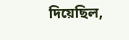দিয়েছিল,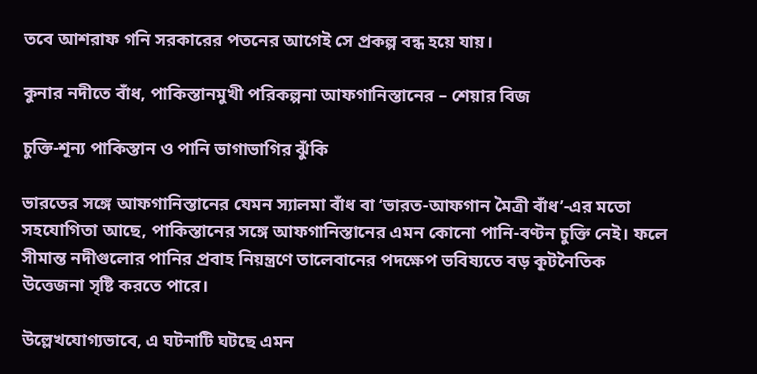তবে আশরাফ গনি সরকারের পতনের আগেই সে প্রকল্প বন্ধ হয়ে যায়।

কুনার নদীতে বাঁধ, পাকিস্তানমুখী পরিকল্পনা আফগানিস্তানের – শেয়ার বিজ

চুক্তি-শূন্য পাকিস্তান ও পানি ভাগাভাগির ঝুঁকি

ভারতের সঙ্গে আফগানিস্তানের যেমন স্যালমা বাঁধ বা ‘ভারত-আফগান মৈত্রী বাঁধ’-এর মতো সহযোগিতা আছে, পাকিস্তানের সঙ্গে আফগানিস্তানের এমন কোনো পানি-বণ্টন চুক্তি নেই। ফলে সীমান্ত নদীগুলোর পানির প্রবাহ নিয়ন্ত্রণে তালেবানের পদক্ষেপ ভবিষ্যতে বড় কূটনৈতিক উত্তেজনা সৃষ্টি করতে পারে।

উল্লেখযোগ্যভাবে, এ ঘটনাটি ঘটছে এমন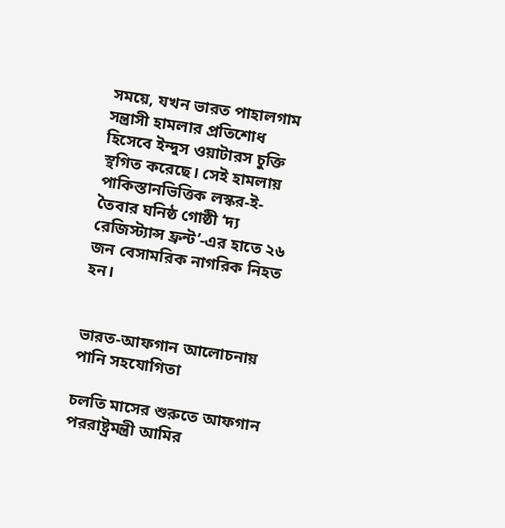সময়ে, যখন ভারত পাহালগাম সন্ত্রাসী হামলার প্রতিশোধ হিসেবে ইন্দুস ওয়াটারস চুক্তি স্থগিত করেছে। সেই হামলায় পাকিস্তানভিত্তিক লস্কর-ই-তৈবার ঘনিষ্ঠ গোষ্ঠী ‘দ্য রেজিস্ট্যান্স ফ্রন্ট’-এর হাতে ২৬ জন বেসামরিক নাগরিক নিহত হন।


ভারত-আফগান আলোচনায় পানি সহযোগিতা

চলতি মাসের শুরুতে আফগান পররাষ্ট্রমন্ত্রী আমির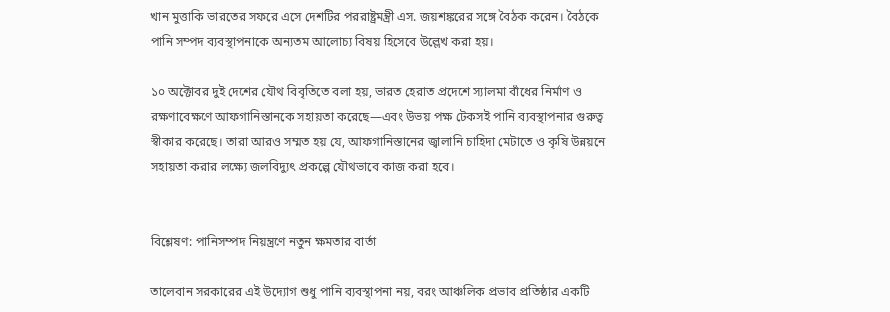খান মুত্তাকি ভারতের সফরে এসে দেশটির পররাষ্ট্রমন্ত্রী এস. জয়শঙ্করের সঙ্গে বৈঠক করেন। বৈঠকে পানি সম্পদ ব্যবস্থাপনাকে অন্যতম আলোচ্য বিষয় হিসেবে উল্লেখ করা হয়।

১০ অক্টোবর দুই দেশের যৌথ বিবৃতিতে বলা হয়, ভারত হেরাত প্রদেশে স্যালমা বাঁধের নির্মাণ ও রক্ষণাবেক্ষণে আফগানিস্তানকে সহায়তা করেছে—এবং উভয় পক্ষ টেকসই পানি ব্যবস্থাপনার গুরুত্ব স্বীকার করেছে। তারা আরও সম্মত হয় যে, আফগানিস্তানের জ্বালানি চাহিদা মেটাতে ও কৃষি উন্নয়নে সহায়তা করার লক্ষ্যে জলবিদ্যুৎ প্রকল্পে যৌথভাবে কাজ করা হবে।


বিশ্লেষণ: পানিসম্পদ নিয়ন্ত্রণে নতুন ক্ষমতার বার্তা

তালেবান সরকারের এই উদ্যোগ শুধু পানি ব্যবস্থাপনা নয়, বরং আঞ্চলিক প্রভাব প্রতিষ্ঠার একটি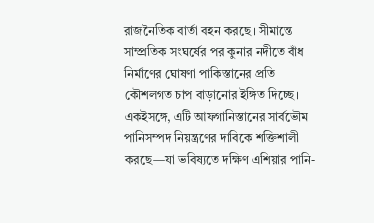রাজনৈতিক বার্তা বহন করছে। সীমান্তে সাম্প্রতিক সংঘর্ষের পর কুনার নদীতে বাঁধ নির্মাণের ঘোষণা পাকিস্তানের প্রতি কৌশলগত চাপ বাড়ানোর ইঙ্গিত দিচ্ছে। একইসঙ্গে, এটি আফগানিস্তানের সার্বভৌম পানিসম্পদ নিয়ন্ত্রণের দাবিকে শক্তিশালী করছে—যা ভবিষ্যতে দক্ষিণ এশিয়ার পানি-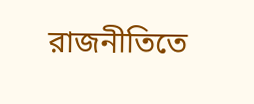রাজনীতিতে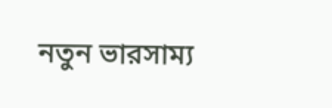নতুন ভারসাম্য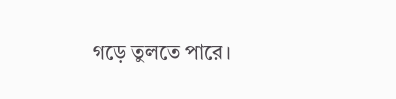গড়ে তুলতে পারে।